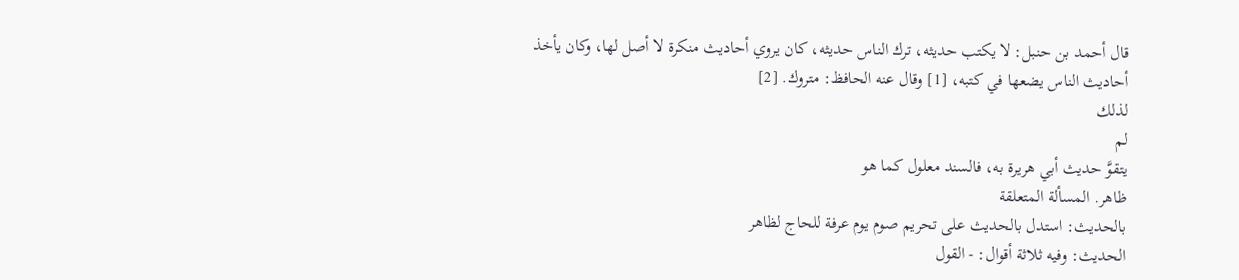قال أحمد بن حنبل: لا يكتب حديثه، ترك الناس حديثه، كان يروي أحاديث منكرة لا أصل لها، وكان يأخذ أحاديث الناس يضعها في كتبه، [1] وقال عنه الحافظ: متروك. [2]
لذلك
لم
يتقوَّ حديث أبي هريرة به، فالسند معلول كما هو
ظاهر. المسألة المتعلقة
بالحديث: استدل بالحديث على تحريم صوم يوم عرفة للحاج لظاهر
الحديث: وفيه ثلاثة أقوال: - القول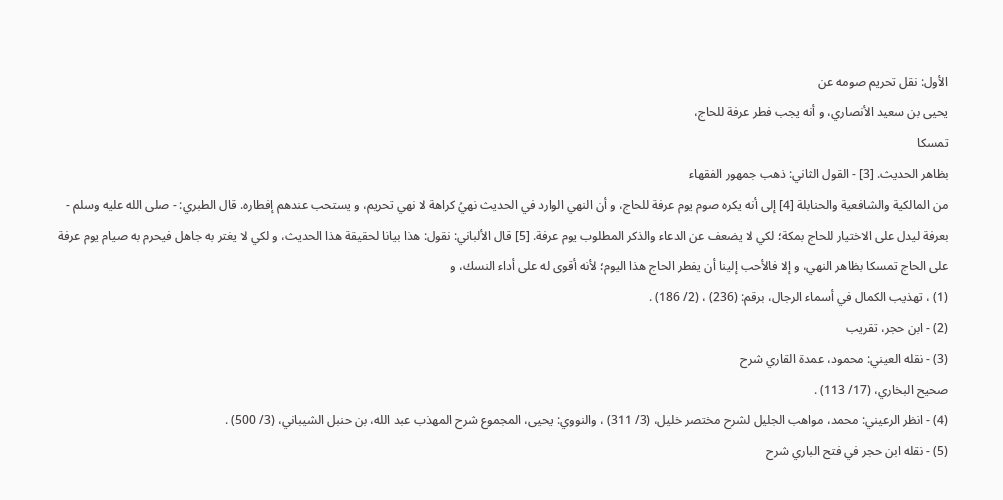الأول: نقل تحريم صومه عن
يحيى بن سعيد الأنصاري، و أنه يجب فطر عرفة للحاج،
تمسكا
بظاهر الحديث. [3] - القول الثاني: ذهب جمهور الفقهاء
من المالكية والشافعية والحنابلة [4] إلى أنه يكره صوم يوم عرفة للحاج، و أن النهي الوارد في الحديث نهيُ كراهة لا نهي تحريم، و يستحب عندهم إفطاره. قال الطبري: - صلى الله عليه وسلم - بعرفة ليدل على الاختيار للحاج بمكة؛ لكي لا يضعف عن الدعاء والذكر المطلوب يوم عرفة. [5] قال الألباني: نقول: هذا بيانا لحقيقة هذا الحديث، و لكي لا يغتر به جاهل فيحرم به صيام يوم عرفة على الحاج تمسكا بظاهر النهي، و إلا فالأحب إلينا أن يفطر الحاج هذا اليوم؛ لأنه أقوى له على أداء النسك، و
(1) ، تهذيب الكمال في أسماء الرجال، برقم: (236) ، (2/ 186) .
(2) - ابن حجر، تقريب
(3) - نقله العيني: محمود، عمدة القاري شرح
صحيح البخاري، (17/ 113) .
(4) - انظر الرعيني: محمد، مواهب الجليل لشرح مختصر خليل، (3/ 311) ، والنووي: يحيى، المجموع شرح المهذب عبد الله، بن حنبل الشيباني، (3/ 500) .
(5) - نقله ابن حجر في فتح الباري شرح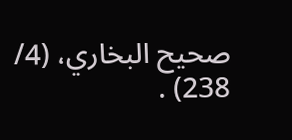صحيح البخاري، (4/ 238) .